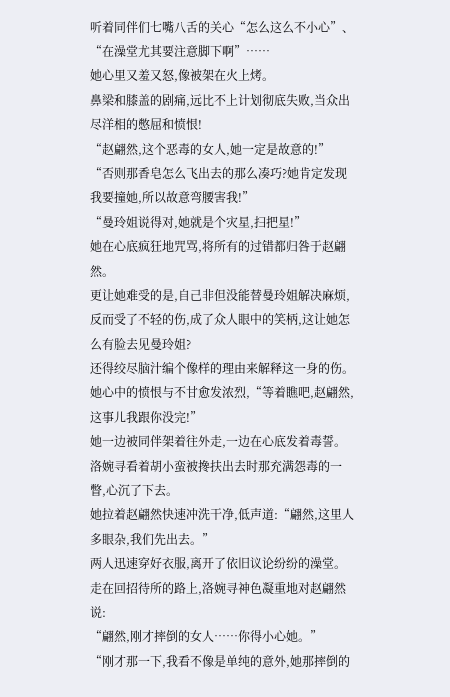听着同伴们七嘴八舌的关心“怎么这么不小心”、“在澡堂尤其要注意脚下啊”……
她心里又羞又怒,像被架在火上烤。
鼻梁和膝盖的剧痛,远比不上计划彻底失败,当众出尽洋相的憋屈和愤恨!
“赵翩然,这个恶毒的女人,她一定是故意的!”
“否则那香皂怎么飞出去的那么凑巧?她肯定发现我要撞她,所以故意弯腰害我!”
“曼玲姐说得对,她就是个灾星,扫把星!”
她在心底疯狂地咒骂,将所有的过错都归咎于赵翩然。
更让她难受的是,自己非但没能替曼玲姐解决麻烦,反而受了不轻的伤,成了众人眼中的笑柄,这让她怎么有脸去见曼玲姐?
还得绞尽脑汁编个像样的理由来解释这一身的伤。
她心中的愤恨与不甘愈发浓烈,“等着瞧吧,赵翩然,这事儿我跟你没完!”
她一边被同伴架着往外走,一边在心底发着毒誓。
洛婉寻看着胡小蛮被搀扶出去时那充满怨毒的一瞥,心沉了下去。
她拉着赵翩然快速冲洗干净,低声道:“翩然,这里人多眼杂,我们先出去。”
两人迅速穿好衣服,离开了依旧议论纷纷的澡堂。
走在回招待所的路上,洛婉寻神色凝重地对赵翩然说:
“翩然,刚才摔倒的女人……你得小心她。”
“刚才那一下,我看不像是单纯的意外,她那摔倒的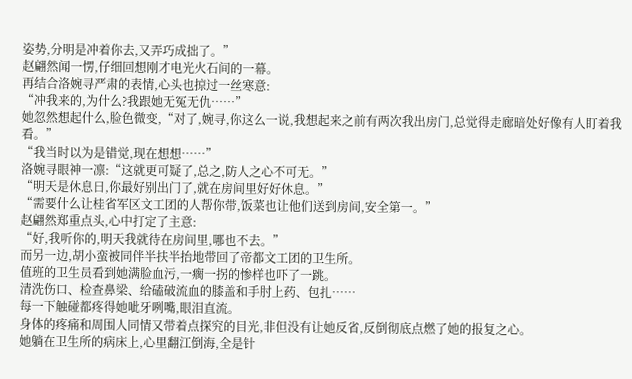姿势,分明是冲着你去,又弄巧成拙了。”
赵翩然闻一愣,仔细回想刚才电光火石间的一幕。
再结合洛婉寻严肃的表情,心头也掠过一丝寒意:
“冲我来的,为什么?我跟她无冤无仇……”
她忽然想起什么,脸色微变,“对了,婉寻,你这么一说,我想起来之前有两次我出房门,总觉得走廊暗处好像有人盯着我看。”
“我当时以为是错觉,现在想想……”
洛婉寻眼神一凛:“这就更可疑了,总之,防人之心不可无。”
“明天是休息日,你最好别出门了,就在房间里好好休息。”
“需要什么让桂省军区文工团的人帮你带,饭菜也让他们送到房间,安全第一。”
赵翩然郑重点头,心中打定了主意:
“好,我听你的,明天我就待在房间里,哪也不去。”
而另一边,胡小蛮被同伴半扶半抬地带回了帝都文工团的卫生所。
值班的卫生员看到她满脸血污,一瘸一拐的惨样也吓了一跳。
清洗伤口、检查鼻梁、给磕破流血的膝盖和手肘上药、包扎……
每一下触碰都疼得她呲牙咧嘴,眼泪直流。
身体的疼痛和周围人同情又带着点探究的目光,非但没有让她反省,反倒彻底点燃了她的报复之心。
她躺在卫生所的病床上,心里翻江倒海,全是针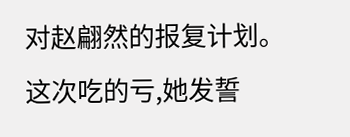对赵翩然的报复计划。
这次吃的亏,她发誓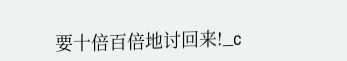要十倍百倍地讨回来!_c